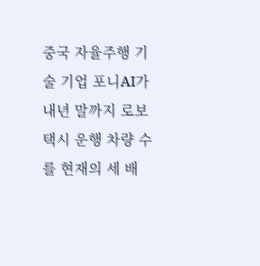중국 자율주행 기술 기업 포니AI가 내년 말까지 로보택시 운행 차량 수를 현재의 세 배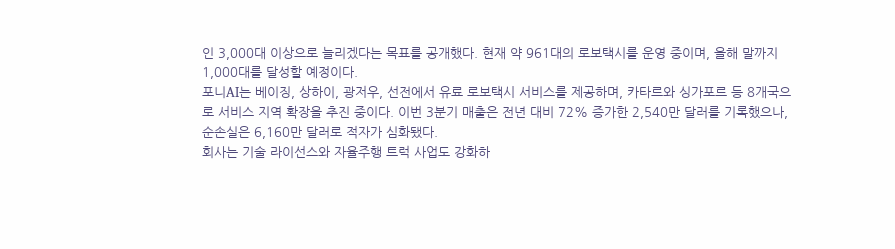인 3,000대 이상으로 늘리겠다는 목표를 공개했다. 현재 약 961대의 로보택시를 운영 중이며, 올해 말까지 1,000대를 달성할 예정이다.
포니AI는 베이징, 상하이, 광저우, 선전에서 유료 로보택시 서비스를 제공하며, 카타르와 싱가포르 등 8개국으로 서비스 지역 확장을 추진 중이다. 이번 3분기 매출은 전년 대비 72% 증가한 2,540만 달러를 기록했으나, 순손실은 6,160만 달러로 적자가 심화됐다.
회사는 기술 라이선스와 자율주행 트럭 사업도 강화하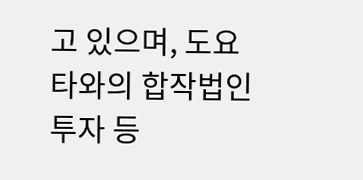고 있으며, 도요타와의 합작법인 투자 등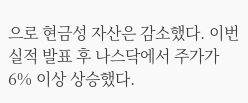으로 현금성 자산은 감소했다. 이번 실적 발표 후 나스닥에서 주가가 6% 이상 상승했다.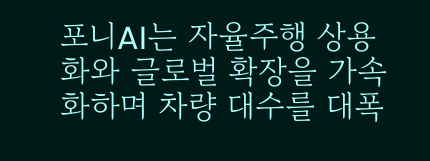포니AI는 자율주행 상용화와 글로벌 확장을 가속화하며 차량 대수를 대폭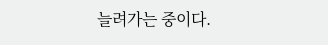늘려가는 중이다.